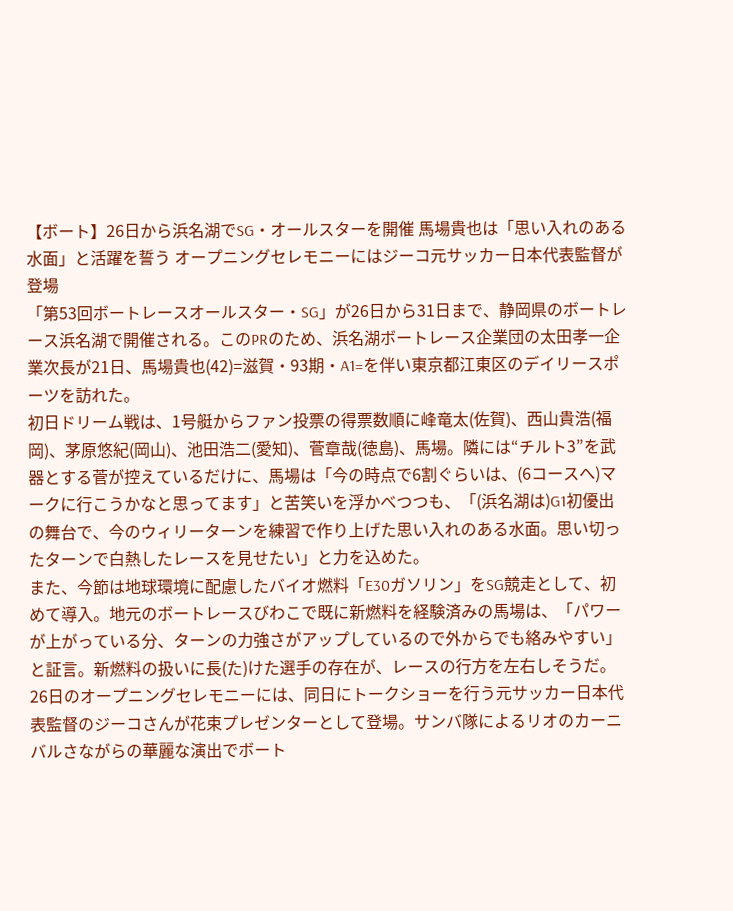【ボート】26日から浜名湖でSG・オールスターを開催 馬場貴也は「思い入れのある水面」と活躍を誓う オープニングセレモニーにはジーコ元サッカー日本代表監督が登場
「第53回ボートレースオールスター・SG」が26日から31日まで、静岡県のボートレース浜名湖で開催される。このPRのため、浜名湖ボートレース企業団の太田孝一企業次長が21日、馬場貴也(42)=滋賀・93期・A1=を伴い東京都江東区のデイリースポーツを訪れた。
初日ドリーム戦は、1号艇からファン投票の得票数順に峰竜太(佐賀)、西山貴浩(福岡)、茅原悠紀(岡山)、池田浩二(愛知)、菅章哉(徳島)、馬場。隣には“チルト3”を武器とする菅が控えているだけに、馬場は「今の時点で6割ぐらいは、(6コースへ)マークに行こうかなと思ってます」と苦笑いを浮かべつつも、「(浜名湖は)G1初優出の舞台で、今のウィリーターンを練習で作り上げた思い入れのある水面。思い切ったターンで白熱したレースを見せたい」と力を込めた。
また、今節は地球環境に配慮したバイオ燃料「E30ガソリン」をSG競走として、初めて導入。地元のボートレースびわこで既に新燃料を経験済みの馬場は、「パワーが上がっている分、ターンの力強さがアップしているので外からでも絡みやすい」と証言。新燃料の扱いに長(た)けた選手の存在が、レースの行方を左右しそうだ。
26日のオープニングセレモニーには、同日にトークショーを行う元サッカー日本代表監督のジーコさんが花束プレゼンターとして登場。サンバ隊によるリオのカーニバルさながらの華麗な演出でボート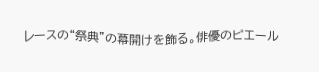レースの“祭典”の幕開けを飾る。俳優のピエール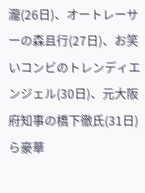瀧(26日)、オートレーサーの森且行(27日)、お笑いコンビのトレンディエンジェル(30日)、元大阪府知事の橋下徹氏(31日)ら豪華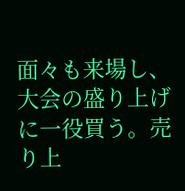面々も来場し、大会の盛り上げに一役買う。売り上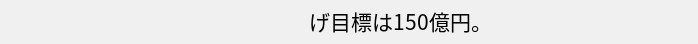げ目標は150億円。